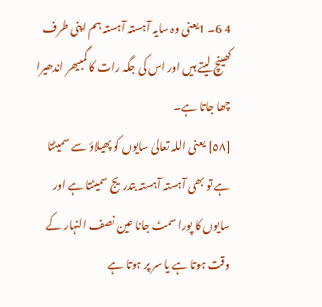4 6۔ 1یعنی وہ سایہ آہستہ آہستہ ہم اپنی طرف کھینچ لیتے ہیں اور اس کی جگہ رات کا گمبیھر اندھیرا چھا جاتا ہے۔
[٥٨] یعنی اللہ تعالیٰ سایوں کو پھیلاؤ سے سمیٹتا ہے تو بھی آہستہ آہستہ بتدریج سمیٹتا ہے اور سایوں کا پورا سمٹ جانا عین نصف النہار کے وقت ہوتا ہے یا سر پر ہوتا ہے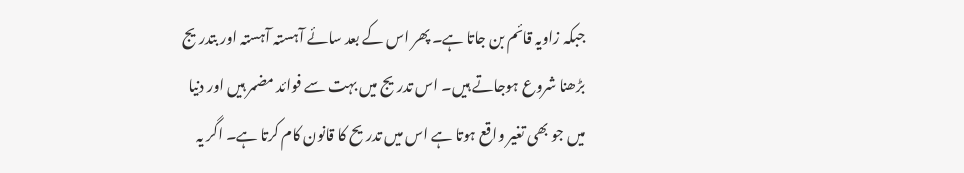جبکہ زاویہ قائم بن جاتا ہے۔ پھر اس کے بعد سائے آہستہ آہستہ اور بتدریج بڑھنا شروع ہوجاتے ہیں۔ اس تدریج میں بہت سے فوائد مضمر ہیں اور دنیا میں جو بھی تغیر واقع ہوتا ہے اس میں تدریح کا قانون کام کرتا ہے۔ اگر یہ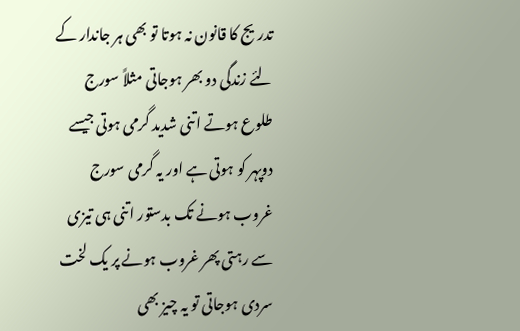تدریج کا قانون نہ ہوتا تو بھی ہر جاندار کے لئے زندگی دو بھر ہوجاتی مثلاً سورج طلوع ہوتے اتنی شدید گرمی ہوتی جیسے دوپہر کو ہوتی ہے اور یہ گرمی سورج غروب ہونے تک بدستور اتنی ہی تیزی سے رہتی پھر غروب ہونے پر یک لخت سردی ہوجاتی تو یہ چیز بھی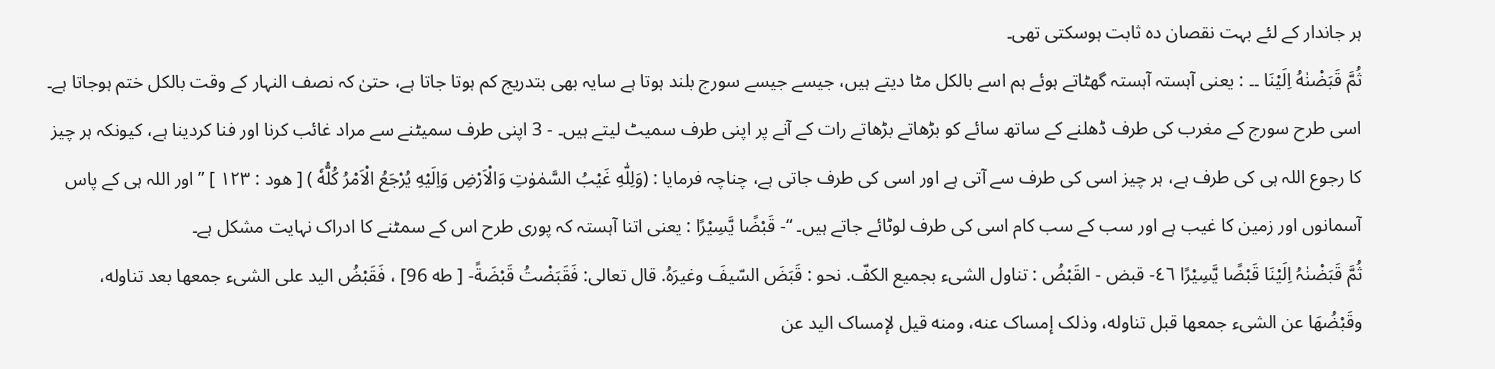ہر جاندار کے لئے بہت نقصان دہ ثابت ہوسکتی تھی۔
ثُمَّ قَبَضْنٰهُ اِلَيْنَا ۔۔ : یعنی آہستہ آہستہ گھٹاتے ہوئے ہم اسے بالکل مٹا دیتے ہیں، جیسے جیسے سورج بلند ہوتا ہے سایہ بھی بتدریج کم ہوتا جاتا ہے، حتیٰ کہ نصف النہار کے وقت بالکل ختم ہوجاتا ہے۔ اسی طرح سورج کے مغرب کی طرف ڈھلنے کے ساتھ سائے کو بڑھاتے بڑھاتے رات کے آنے پر اپنی طرف سمیٹ لیتے ہیں۔ - 3 اپنی طرف سمیٹنے سے مراد غائب کرنا اور فنا کردینا ہے، کیونکہ ہر چیز کا رجوع اللہ ہی کی طرف ہے، ہر چیز اسی کی طرف سے آتی ہے اور اسی کی طرف جاتی ہے، چناچہ فرمایا : (وَلِلّٰهِ غَيْبُ السَّمٰوٰتِ وَالْاَرْضِ وَاِلَيْهِ يُرْجَعُ الْاَمْرُ كُلُّهٗ ) [ ھود : ١٢٣ ] ” اور اللہ ہی کے پاس آسمانوں اور زمین کا غیب ہے اور سب کے سب کام اسی کی طرف لوٹائے جاتے ہیں۔ “- قَبْضًا يَّسِيْرًا : یعنی اتنا آہستہ کہ پوری طرح اس کے سمٹنے کا ادراک نہایت مشکل ہے۔
ثُمَّ قَبَضْنٰہُ اِلَيْنَا قَبْضًا يَّسِيْرًا ٤٦- قبض - القَبْضُ : تناول الشیء بجمیع الکفّ. نحو : قَبَضَ السّيفَ وغیرَهُ. قال تعالی: فَقَبَضْتُ قَبْضَةً- [ طه 96] ، فَقَبْضُ الید علی الشیء جمعها بعد تناوله، وقَبْضُهَا عن الشیء جمعها قبل تناوله، وذلک إمساک عنه، ومنه قيل لإمساک الید عن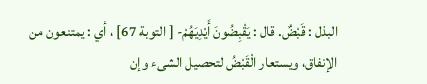البذل : قَبْضٌ. قال : يَقْبِضُونَ أَيْدِيَهُمْ- [ التوبة 67] ، أي : يمتنعون من الإنفاق، ويستعار الْقَبْضُ لتحصیل الشیء وإن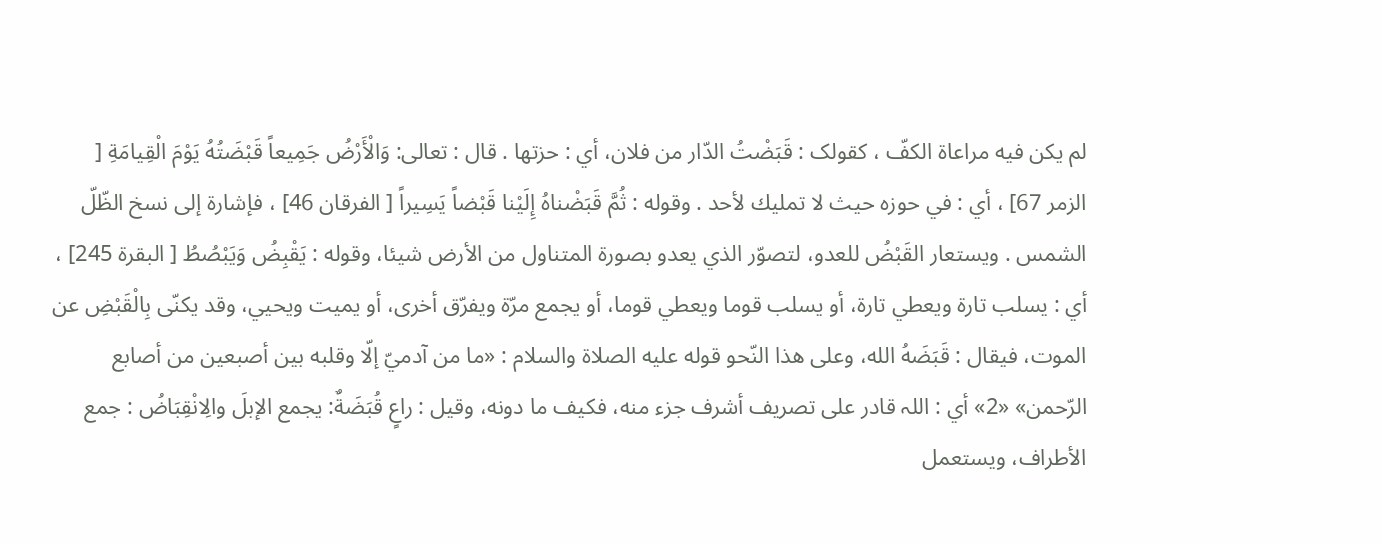لم يكن فيه مراعاة الكفّ ، کقولک : قَبَضْتُ الدّار من فلان، أي : حزتها . قال : تعالی: وَالْأَرْضُ جَمِيعاً قَبْضَتُهُ يَوْمَ الْقِيامَةِ [ الزمر 67] ، أي : في حوزه حيث لا تمليك لأحد . وقوله : ثُمَّ قَبَضْناهُ إِلَيْنا قَبْضاً يَسِيراً [ الفرقان 46] ، فإشارة إلى نسخ الظّلّ الشمس . ويستعار القَبْضُ للعدو، لتصوّر الذي يعدو بصورة المتناول من الأرض شيئا، وقوله : يَقْبِضُ وَيَبْصُطُ [ البقرة 245] ، أي : يسلب تارة ويعطي تارة، أو يسلب قوما ويعطي قوما، أو يجمع مرّة ويفرّق أخری، أو يميت ويحيي، وقد يكنّى بِالْقَبْضِ عن الموت، فيقال : قَبَضَهُ الله، وعلی هذا النّحو قوله عليه الصلاة والسلام : «ما من آدميّ إلّا وقلبه بين أصبعین من أصابع الرّحمن» «2» أي : اللہ قادر علی تصریف أشرف جزء منه، فكيف ما دونه، وقیل : راعٍ قُبَضَةٌ: يجمع الإبلَ والِانْقِبَاضُ : جمع الأطراف، ويستعمل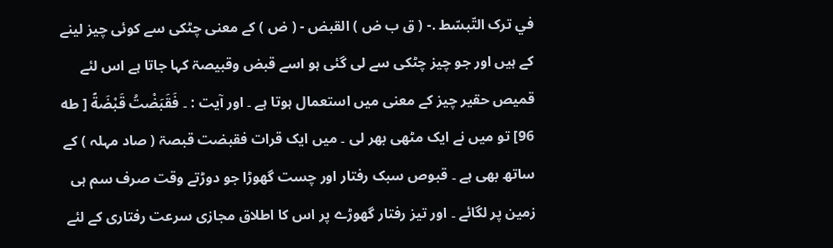في ترک التّبسّط .- ( ق ب ض ) القبض - ( ض ) کے معنی چٹکی سے کوئی چیز لینے کے ہیں اور جو چیز چٹکی سے لی گئی ہو اسے قبض وقبیصۃ کہا جاتا ہے اس لئے قمیص حقیر چیز کے معنی میں استعمال ہوتا ہے ۔ اور آیت : ۔ فَقَبَضْتُ قَبْضَةً [ طه 96] تو میں نے ایک مٹھی بھر لی ۔ میں ایک قرات فقبضت قبصۃ ( صاد مہلہ ) کے ساتھ بھی ہے ۔ قبوص سبک رفتار اور چست گھوڑا جو دوڑتے وقت صرف سم ہی زمین پر لگائے ۔ اور تیز رفتار گھوڑے پر اس کا اطلاق مجازی سرعت رفتاری کے لئے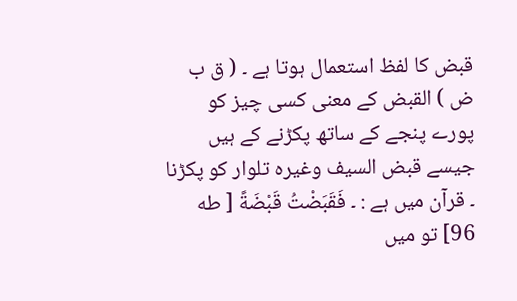قبض کا لفظ استعمال ہوتا ہے ۔ ( ق ب ض ) القبض کے معنی کسی چیز کو پورے پنجے کے ساتھ پکڑنے کے ہیں جیسے قبض السیف وغیرہ تلوار کو پکڑنا ۔ قرآن میں ہے : ۔ فَقَبَضْتُ قَبْضَةً [ طه 96] تو میں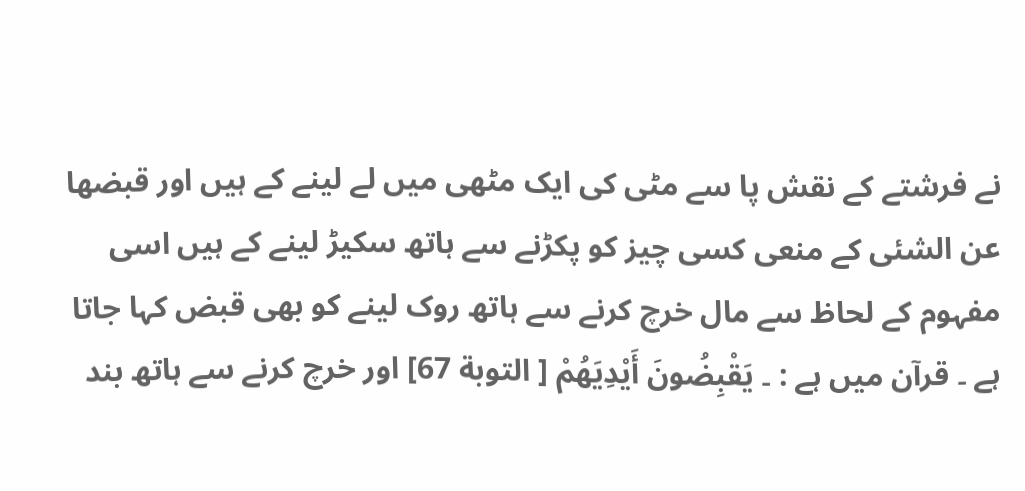نے فرشتے کے نقش پا سے مٹی کی ایک مٹھی میں لے لینے کے ہیں اور قبضھا عن الشئی کے منعی کسی چیز کو پکڑنے سے ہاتھ سکیڑ لینے کے ہیں اسی مفہوم کے لحاظ سے مال خرچ کرنے سے ہاتھ روک لینے کو بھی قبض کہا جاتا ہے ۔ قرآن میں ہے : ۔ يَقْبِضُونَ أَيْدِيَهُمْ [ التوبة 67] اور خرچ کرنے سے ہاتھ بند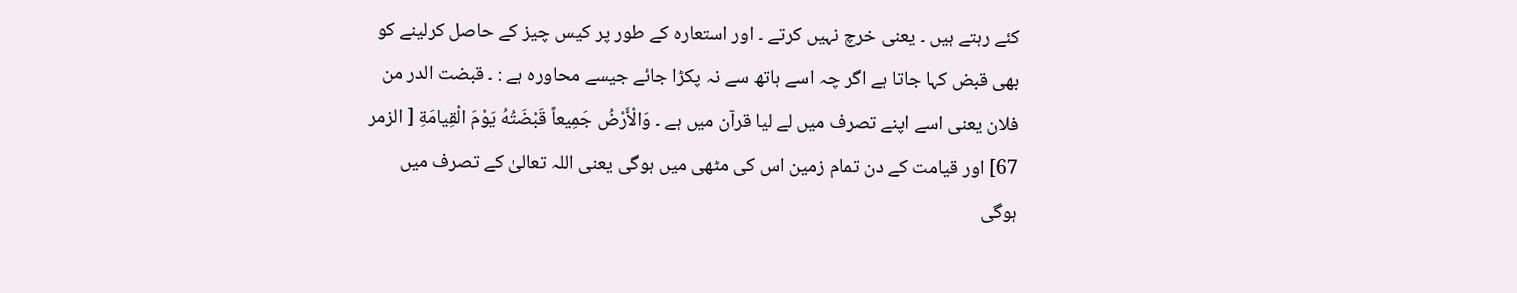کئے رہتے ہیں ۔ یعنی خرچ نہیں کرتے ۔ اور استعارہ کے طور پر کیس چیز کے حاصل کرلینے کو بھی قبض کہا جاتا ہے اگر چہ اسے ہاتھ سے نہ پکڑا جائے جیسے محاورہ ہے : ۔ قبضت الدر من فلان یعنی اسے اپنے تصرف میں لے لیا قرآن میں ہے ۔ وَالْأَرْضُ جَمِيعاً قَبْضَتُهُ يَوْمَ الْقِيامَةِ [ الزمر 67] اور قیامت کے دن تمام زمین اس کی مٹھی میں ہوگی یعنی اللہ تعالیٰ کے تصرف میں ہوگی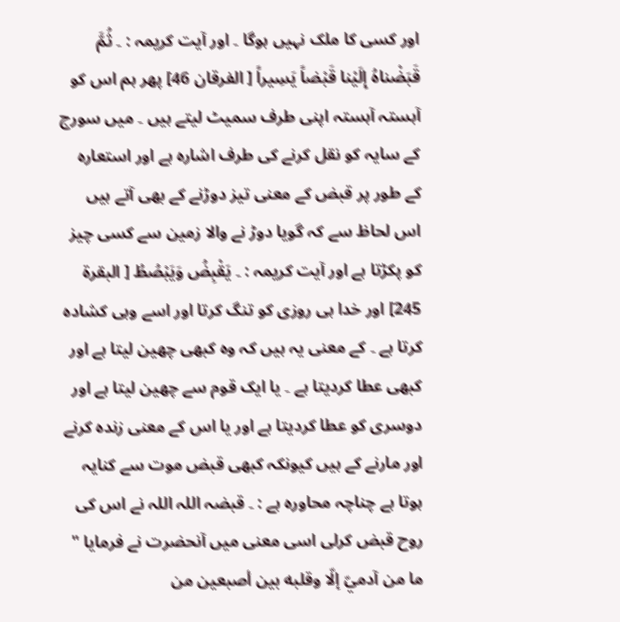اور کسی کا ملک نہیں ہوگا ۔ اور آیت کریمہ : ۔ ثُمَّ قَبَضْناهُ إِلَيْنا قَبْضاً يَسِيراً [ الفرقان 46] پھر ہم اس کو آہستہ آہستہ اپنی طرف سمیٹ لیتے ہیں ۔ میں سورج کے سایہ کو نقل کرنے کی طرف اشارہ ہے اور استعارہ کے طور پر قبض کے معنی تیز دوڑنے کے بھی آتے ہیں اس لحاظ سے کہ گویا دوڑ نے والا زمین سے کسی چیز کو پکڑتا ہے اور آیت کریمہ : ۔ يَقْبِضُ وَيَبْصُطُ [ البقرة 245] اور خدا ہی روزی کو تنگ کرتا اور اسے وہی کشادہ کرتا ہے ۔ کے معنی یہ ہیں کہ وہ کبھی چھین لیتا ہے اور کبھی عطا کردیتا ہے ۔ یا ایک قوم سے چھین لیتا ہے اور دوسری کو عطا کردیتا ہے اور یا اس کے معنی زندہ کرنے اور مارنے کے ہیں کیونکہ کبھی قبض موت سے کنایہ ہوتا ہے چناچہ محاورہ ہے : ۔ قبضہ اللہ اللہ نے اس کی روح قبض کرلی اسی معنی میں آنحضرت نے فرمایا " ما من آدميّ إلّا وقلبه بين أصبعین من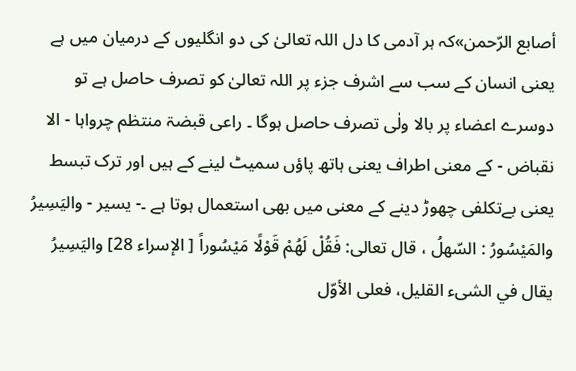أصابع الرّحمن»کہ ہر آدمی کا دل اللہ تعالیٰ کی دو انگلیوں کے درمیان میں ہے یعنی انسان کے سب سے اشرف جزء پر اللہ تعالیٰ کو تصرف حاصل ہے تو دوسرے اعضاء پر بالا ولٰی تصرف حاصل ہوگا ۔ راعی قبضۃ منتظم چرواہا - الا نقباض - کے معنی اطراف یعنی ہاتھ پاؤں سمیٹ لینے کے ہیں اور ترک تبسط یعنی بےتکلفی چھوڑ دینے کے معنی میں بھی استعمال ہوتا ہے ۔- يسير - واليَسِيرُ والمَيْسُورُ : السّهلُ ، قال تعالی: فَقُلْ لَهُمْ قَوْلًا مَيْسُوراً [ الإسراء 28] واليَسِيرُ يقال في الشیء القلیل، فعلی الأوّل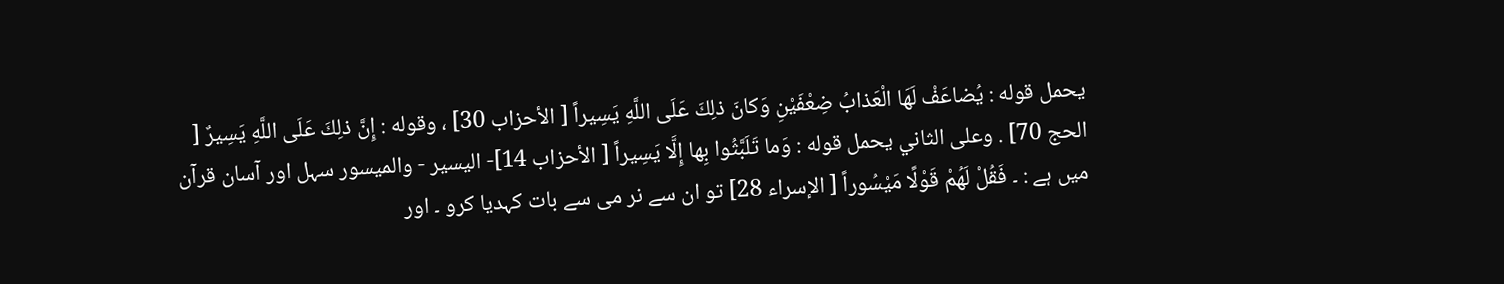يحمل قوله : يُضاعَفْ لَهَا الْعَذابُ ضِعْفَيْنِ وَكانَ ذلِكَ عَلَى اللَّهِ يَسِيراً [ الأحزاب 30] ، وقوله : إِنَّ ذلِكَ عَلَى اللَّهِ يَسِيرٌ [ الحج 70] . وعلی الثاني يحمل قوله : وَما تَلَبَّثُوا بِها إِلَّا يَسِيراً [ الأحزاب 14]- الیسیر - والمیسور سہل اور آسان قرآن میں ہے : ۔ فَقُلْ لَهُمْ قَوْلًا مَيْسُوراً [ الإسراء 28] تو ان سے نر می سے بات کہدیا کرو ۔ اور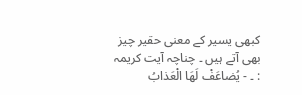کبھی یسیر کے معنی حقیر چیز بھی آتے ہیں ۔ چناچہ آیت کریمہ : ۔ - يُضاعَفْ لَهَا الْعَذابُ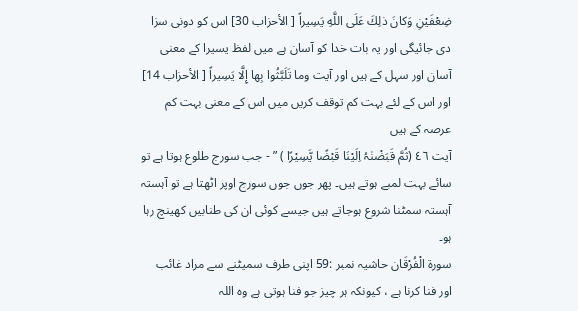ضِعْفَيْنِ وَكانَ ذلِكَ عَلَى اللَّهِ يَسِيراً [ الأحزاب 30] اس کو دونی سزا دی جائیگی اور یہ بات خدا کو آسان ہے میں لفظ یسیرا کے معنی آسان اور سہل کے ہیں اور آیت وما تَلَبَّثُوا بِها إِلَّا يَسِيراً [ الأحزاب 14] اور اس کے لئے بہت کم توقف کریں میں اس کے معنی بہت کم عرصہ کے ہیں
آیت ٤٦ (ثُمَّ قَبَضْنٰہُ اِلَیْنَا قَبْضًا یَّسِیْرًا ) ” - جب سورج طلوع ہوتا ہے تو سائے بہت لمبے ہوتے ہیں۔ پھر جوں جوں سورج اوپر اٹھتا ہے تو آہستہ آہستہ سمٹنا شروع ہوجاتے ہیں جیسے کوئی ان کی طنابیں کھینچ رہا ہو۔
سورة الْفُرْقَان حاشیہ نمبر :59 اپنی طرف سمیٹنے سے مراد غائب اور فنا کرنا ہے ، کیونکہ ہر چیز جو فنا ہوتی ہے وہ اللہ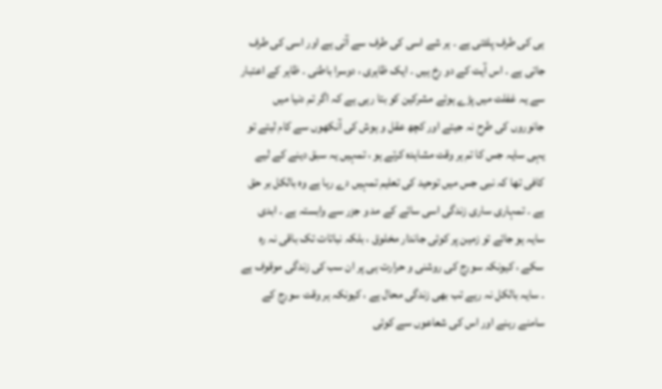ہی کی طرف پلٹتی ہے ۔ ہر شے اسی کی طرف سے آتی ہے اور اسی کی طرف جاتی ہے ۔ اس آیت کے دو رخ ہیں ۔ ایک ظاہری ، دوسرا باطنی ۔ ظاہر کے اعتبار سے یہ غفلت میں پڑے ہوئے مشرکین کو بتا رہی ہے کہ اگر تم دنیا میں جانوروں کی طرح نہ جیتے اور کچھ عقل و ہوش کی آنکھوں سے کام لیتے تو یہی سایہ جس کا تم ہر وقت مشاہدہ کرتے ہو ، تمہیں یہ سبق دینے کے لیے کافی تھا کہ نبی جس میں توحید کی تعلیم تمہیں دے رہا ہے وہ بالکل بر حق ہے ۔ تمہاری ساری زندگی اسی سائے کے مد و جزر سے وابستہ ہے ۔ ابدی سایہ ہو جائے تو زمین پر کوئی جاندار مخلوق ، بلکہ نباتات تک باقی نہ رہ سکے ، کیونکہ سورج کی روشنی و حرارت ہی پر ان سب کی زندگی موقوف ہے ۔ سایہ بالکل نہ رہے تب بھی زندگی محال ہے ، کیونکہ ہر وقت سورج کے سامنے رہنے اور اس کی شعاعوں سے کوئی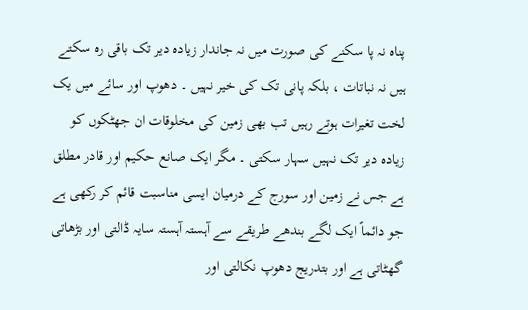پناہ نہ پا سکنے کی صورت میں نہ جاندار زیادہ دیر تک باقی رہ سکتے ہیں نہ نباتات ، بلکہ پانی تک کی خیر نہیں ۔ دھوپ اور سائے میں یک لخت تغیرات ہوتے رہیں تب بھی زمین کی مخلوقات ان جھٹکوں کو زیادہ دیر تک نہیں سہار سکتی ۔ مگر ایک صانع حکیم اور قادر مطلق ہے جس نے زمین اور سورج کے درمیان ایسی مناسبت قائم کر رکھی ہے جو دائماً ایک لگے بندھے طریقے سے آہستہ آہستہ سایہ ڈالتی اور بڑھاتی گھٹاتی ہے اور بتدریج دھوپ نکالتی اور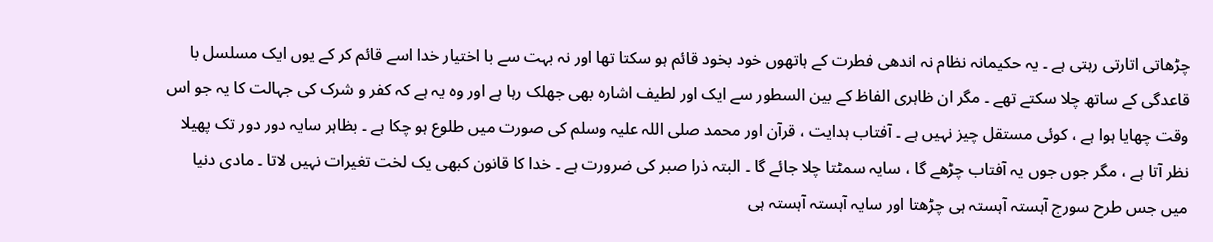چڑھاتی اتارتی رہتی ہے ۔ یہ حکیمانہ نظام نہ اندھی فطرت کے ہاتھوں خود بخود قائم ہو سکتا تھا اور نہ بہت سے با اختیار خدا اسے قائم کر کے یوں ایک مسلسل با قاعدگی کے ساتھ چلا سکتے تھے ۔ مگر ان ظاہری الفاظ کے بین السطور سے ایک اور لطیف اشارہ بھی جھلک رہا ہے اور وہ یہ ہے کہ کفر و شرک کی جہالت کا یہ جو اس وقت چھایا ہوا ہے ، کوئی مستقل چیز نہیں ہے ۔ آفتاب ہدایت ، قرآن اور محمد صلی اللہ علیہ وسلم کی صورت میں طلوع ہو چکا ہے ۔ بظاہر سایہ دور دور تک پھیلا نظر آتا ہے ، مگر جوں جوں یہ آفتاب چڑھے گا ، سایہ سمٹتا چلا جائے گا ۔ البتہ ذرا صبر کی ضرورت ہے ۔ خدا کا قانون کبھی یک لخت تغیرات نہیں لاتا ۔ مادی دنیا میں جس طرح سورج آہستہ آہستہ ہی چڑھتا اور سایہ آہستہ آہستہ ہی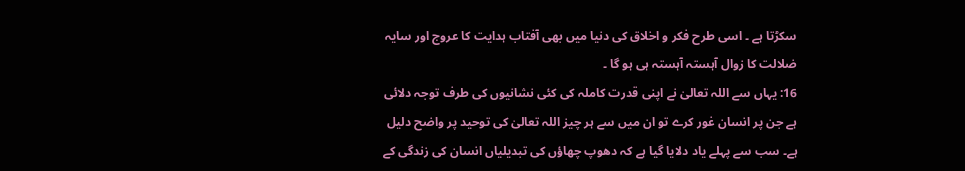سکڑتا ہے ۔ اسی طرح فکر و اخلاق کی دنیا میں بھی آفتاب ہدایت کا عروج اور سایہ ضلالت کا زوال آہستہ آہستہ ہی ہو گا ۔
16: یہاں سے اللہ تعالیٰ نے اپنی قدرت کاملہ کی کئی نشانیوں کی طرف توجہ دلائی ہے جن پر انسان غور کرے تو ان میں سے ہر چیز اللہ تعالیٰ کی توحید پر واضح دلیل ہے۔ سب سے پہلے یاد دلایا گیا ہے کہ دھوپ چھاؤں کی تبدیلیاں انسان کی زندگی کے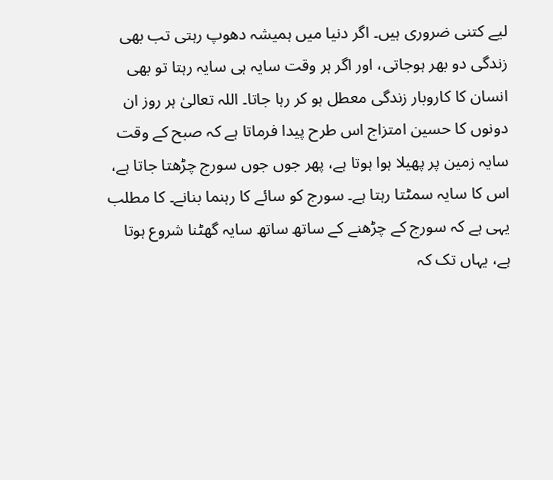لیے کتنی ضروری ہیں۔ اگر دنیا میں ہمیشہ دھوپ رہتی تب بھی زندگی دو بھر ہوجاتی، اور اگر ہر وقت سایہ ہی سایہ رہتا تو بھی انسان کا کاروبار زندگی معطل ہو کر رہا جاتا۔ اللہ تعالیٰ ہر روز ان دونوں کا حسین امتزاج اس طرح پیدا فرماتا ہے کہ صبح کے وقت سایہ زمین پر پھیلا ہوا ہوتا ہے، پھر جوں جوں سورج چڑھتا جاتا ہے، اس کا سایہ سمٹتا رہتا ہے۔ سورج کو سائے کا رہنما بنانے۔ کا مطلب یہی ہے کہ سورج کے چڑھنے کے ساتھ ساتھ سایہ گھٹنا شروع ہوتا ہے، یہاں تک کہ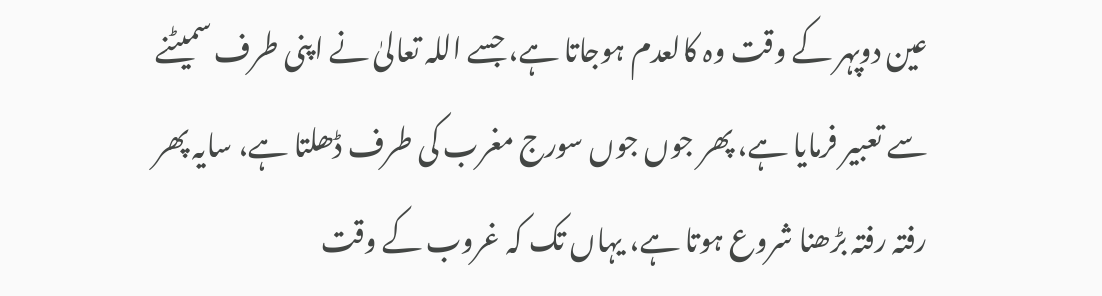عین دوپہر کے وقت وہ کالعدم ہوجاتا ہے، جسے اللہ تعالیٰ نے اپنی طرف سمیٹنے سے تعبیر فرمایا ہے، پھر جوں جوں سورج مغرب کی طرف ڈھلتا ہے، سایہ پھر رفتہ رفتہ بڑھنا شروع ہوتا ہے، یہاں تک کہ غروب کے وقت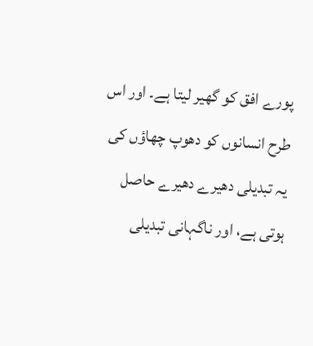پورے افق کو گھیر لیتا ہے۔ اور اس طرح انسانوں کو دھوپ چھاؤں کی یہ تبدیلی دھیرے دھیرے حاصل ہوتی ہے، اور ناگہانی تبدیلی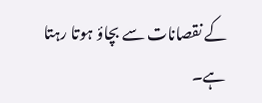کے نقصانات سے بچاؤ ہوتا رہتا ہے۔